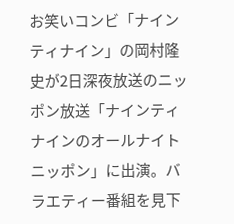お笑いコンビ「ナインティナイン」の岡村隆史が2日深夜放送のニッポン放送「ナインティナインのオールナイトニッポン」に出演。バラエティー番組を見下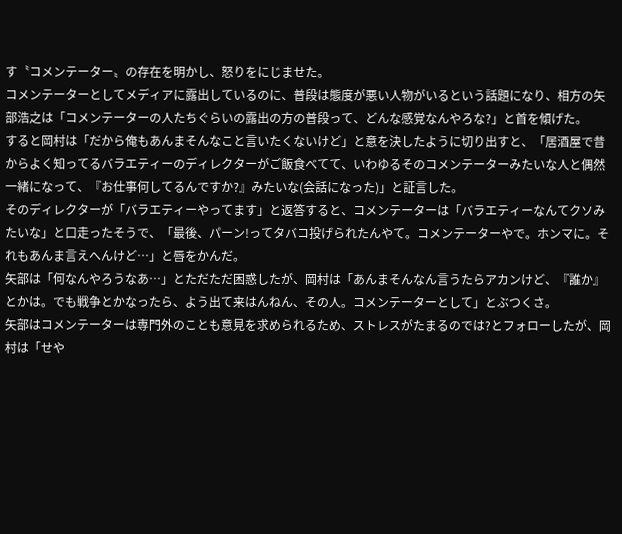す〝コメンテーター〟の存在を明かし、怒りをにじませた。
コメンテーターとしてメディアに露出しているのに、普段は態度が悪い人物がいるという話題になり、相方の矢部浩之は「コメンテーターの人たちぐらいの露出の方の普段って、どんな感覚なんやろな?」と首を傾げた。
すると岡村は「だから俺もあんまそんなこと言いたくないけど」と意を決したように切り出すと、「居酒屋で昔からよく知ってるバラエティーのディレクターがご飯食べてて、いわゆるそのコメンテーターみたいな人と偶然一緒になって、『お仕事何してるんですか?』みたいな(会話になった)」と証言した。
そのディレクターが「バラエティーやってます」と返答すると、コメンテーターは「バラエティーなんてクソみたいな」と口走ったそうで、「最後、パーン!ってタバコ投げられたんやて。コメンテーターやで。ホンマに。それもあんま言えへんけど…」と唇をかんだ。
矢部は「何なんやろうなあ…」とただただ困惑したが、岡村は「あんまそんなん言うたらアカンけど、『誰か』とかは。でも戦争とかなったら、よう出て来はんねん、その人。コメンテーターとして」とぶつくさ。
矢部はコメンテーターは専門外のことも意見を求められるため、ストレスがたまるのでは?とフォローしたが、岡村は「せや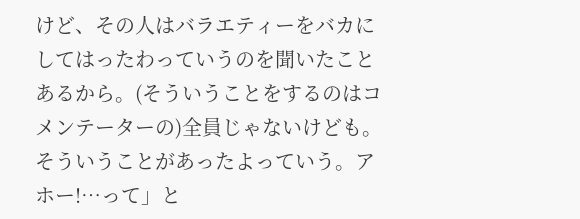けど、その人はバラエティーをバカにしてはったわっていうのを聞いたことあるから。(そういうことをするのはコメンテーターの)全員じゃないけども。そういうことがあったよっていう。アホー!…って」と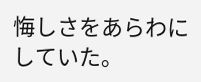悔しさをあらわにしていた。